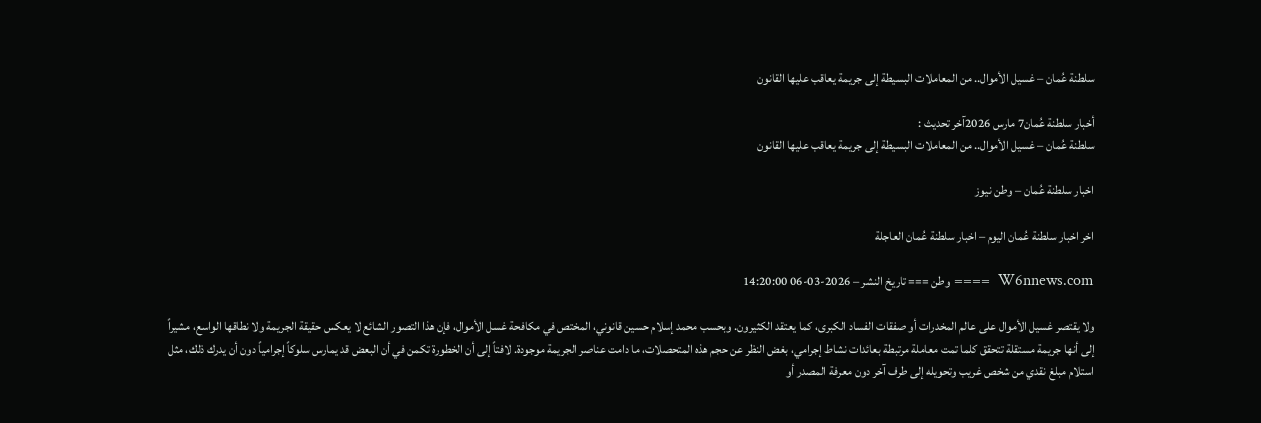سلطنة عُمان – غسيل الأموال.. من المعاملات البسيطة إلى جريمة يعاقب عليها القانون

أخبار سلطنة عُمان7 مارس 2026آخر تحديث :
سلطنة عُمان – غسيل الأموال.. من المعاملات البسيطة إلى جريمة يعاقب عليها القانون

اخبار سلطنة عُمان – وطن نيوز

اخر اخبار سلطنة عُمان اليوم – اخبار سلطنة عُمان العاجلة

W6nnews.com  ==== وطن === تاريخ النشر – 2026-03-06 14:20:00

ولا يقتصر غسيل الأموال على عالم المخدرات أو صفقات الفساد الكبرى، كما يعتقد الكثيرون. وبحسب محمد إسلام حسين قانوني، المختص في مكافحة غسل الأموال، فإن هذا التصور الشائع لا يعكس حقيقة الجريمة ولا نطاقها الواسع، مشيراً إلى أنها جريمة مستقلة تتحقق كلما تمت معاملة مرتبطة بعائدات نشاط إجرامي، بغض النظر عن حجم هذه المتحصلات، ما دامت عناصر الجريمة موجودة. لافتاً إلى أن الخطورة تكمن في أن البعض قد يمارس سلوكاً إجرامياً دون أن يدرك ذلك، مثل استلام مبلغ نقدي من شخص غريب وتحويله إلى طرف آخر دون معرفة المصدر أو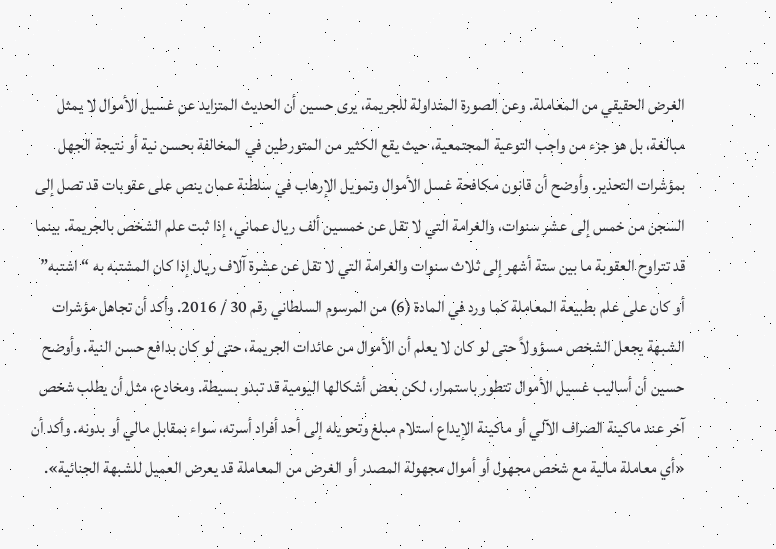الغرض الحقيقي من المعاملة. وعن الصورة المتداولة للجريمة، يرى حسين أن الحديث المتزايد عن غسيل الأموال لا يمثل مبالغة، بل هو جزء من واجب التوعية المجتمعية، حيث يقع الكثير من المتورطين في المخالفة بحسن نية أو نتيجة الجهل بمؤشرات التحذير. وأوضح أن قانون مكافحة غسل الأموال وتمويل الإرهاب في سلطنة عمان ينص على عقوبات قد تصل إلى السجن من خمس إلى عشر سنوات، والغرامة التي لا تقل عن خمسين ألف ريال عماني، إذا ثبت علم الشخص بالجريمة. بينما قد تتراوح العقوبة ما بين ستة أشهر إلى ثلاث سنوات والغرامة التي لا تقل عن عشرة آلاف ريال إذا كان المشتبه به “اشتبه” أو كان على علم بطبيعة المعاملة كما ورد في المادة (6) من المرسوم السلطاني رقم 30 / 2016. وأكد أن تجاهل مؤشرات الشبهة يجعل الشخص مسؤولاً حتى لو كان لا يعلم أن الأموال من عائدات الجريمة، حتى لو كان بدافع حسن النية. وأوضح حسين أن أساليب غسيل الأموال تتطور باستمرار، لكن بعض أشكالها اليومية قد تبدو بسيطة. ومخادع، مثل أن يطلب شخص آخر عند ماكينة الصراف الآلي أو ماكينة الإيداع استلام مبلغ وتحويله إلى أحد أفراد أسرته، سواء بمقابل مالي أو بدونه. وأكد أن «أي معاملة مالية مع شخص مجهول أو أموال مجهولة المصدر أو الغرض من المعاملة قد يعرض العميل للشبهة الجنائية».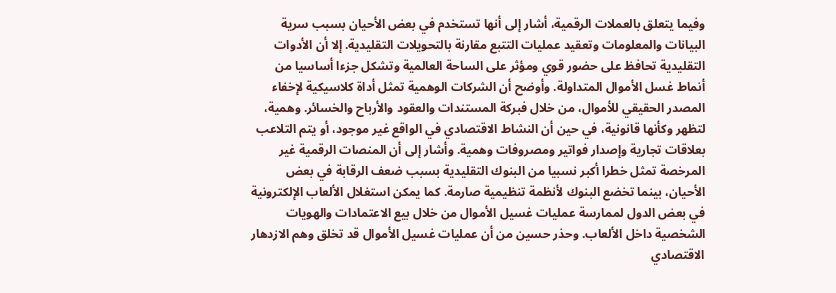وفيما يتعلق بالعملات الرقمية، أشار إلى أنها تستخدم في بعض الأحيان بسبب سرية البيانات والمعلومات وتعقيد عمليات التتبع مقارنة بالتحويلات التقليدية. إلا أن الأدوات التقليدية تحافظ على حضور قوي ومؤثر على الساحة العالمية وتشكل جزءا أساسيا من أنماط غسل الأموال المتداولة. وأوضح أن الشركات الوهمية تمثل أداة كلاسيكية لإخفاء المصدر الحقيقي للأموال، من خلال فبركة المستندات والعقود والأرباح والخسائر. وهمية، لتظهر وكأنها قانونية، في حين أن النشاط الاقتصادي في الواقع غير موجود، أو يتم التلاعب بعلاقات تجارية وإصدار فواتير ومصروفات وهمية. وأشار إلى أن المنصات الرقمية غير المرخصة تمثل خطرا أكبر نسبيا من البنوك التقليدية بسبب ضعف الرقابة في بعض الأحيان، بينما تخضع البنوك لأنظمة تنظيمية صارمة. كما يمكن استغلال الألعاب الإلكترونية في بعض الدول لممارسة عمليات غسيل الأموال من خلال بيع الاعتمادات والهويات الشخصية داخل الألعاب. وحذر حسين من أن عمليات غسيل الأموال قد تخلق وهم الازدهار الاقتصادي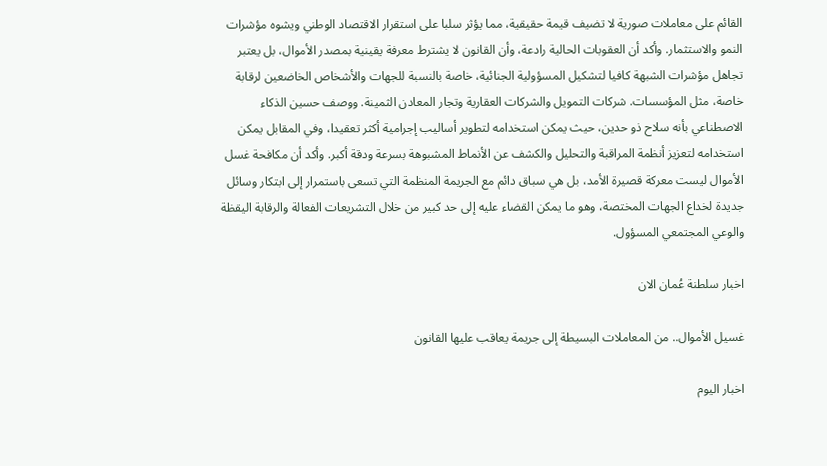القائم على معاملات صورية لا تضيف قيمة حقيقية، مما يؤثر سلبا على استقرار الاقتصاد الوطني ويشوه مؤشرات النمو والاستثمار. وأكد أن العقوبات الحالية رادعة، وأن القانون لا يشترط معرفة يقينية بمصدر الأموال، بل يعتبر تجاهل مؤشرات الشبهة كافيا لتشكيل المسؤولية الجنائية، خاصة بالنسبة للجهات والأشخاص الخاضعين لرقابة خاصة، مثل المؤسسات. شركات التمويل والشركات العقارية وتجار المعادن الثمينة. ووصف حسين الذكاء الاصطناعي بأنه سلاح ذو حدين، حيث يمكن استخدامه لتطوير أساليب إجرامية أكثر تعقيدا، وفي المقابل يمكن استخدامه لتعزيز أنظمة المراقبة والتحليل والكشف عن الأنماط المشبوهة بسرعة ودقة أكبر. وأكد أن مكافحة غسل الأموال ليست معركة قصيرة الأمد، بل هي سباق دائم مع الجريمة المنظمة التي تسعى باستمرار إلى ابتكار وسائل جديدة لخداع الجهات المختصة، وهو ما يمكن القضاء عليه إلى حد كبير من خلال التشريعات الفعالة والرقابة اليقظة والوعي المجتمعي المسؤول.

اخبار سلطنة عُمان الان

غسيل الأموال.. من المعاملات البسيطة إلى جريمة يعاقب عليها القانون

اخبار اليوم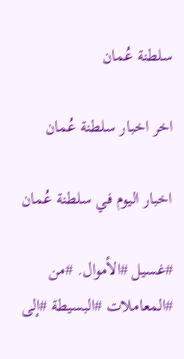سلطنة عُمان

اخر اخبار سلطنة عُمان

اخبار اليوم في سلطنة عُمان

#غسيل #الأموال. #من #المعاملات #البسيطة #إلى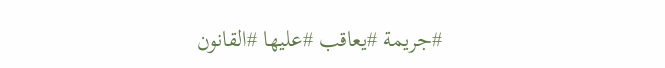#جريمة #يعاقب #عليها #القانون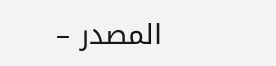المصدر –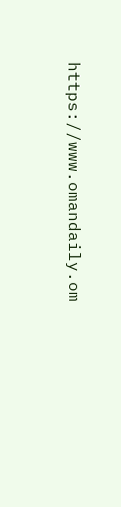https://www.omandaily.om